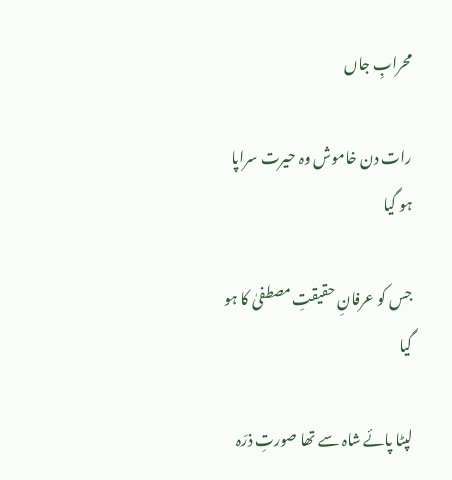محرابِ جاں

رات دن خاموش وہ حیرت سراپا ہو گیا

جس کو عرفانِ حقیقتِ مصطفیٰ کا ہو گیا

لپٹا پائے شاہ سے تھا صورتِ ذرّہ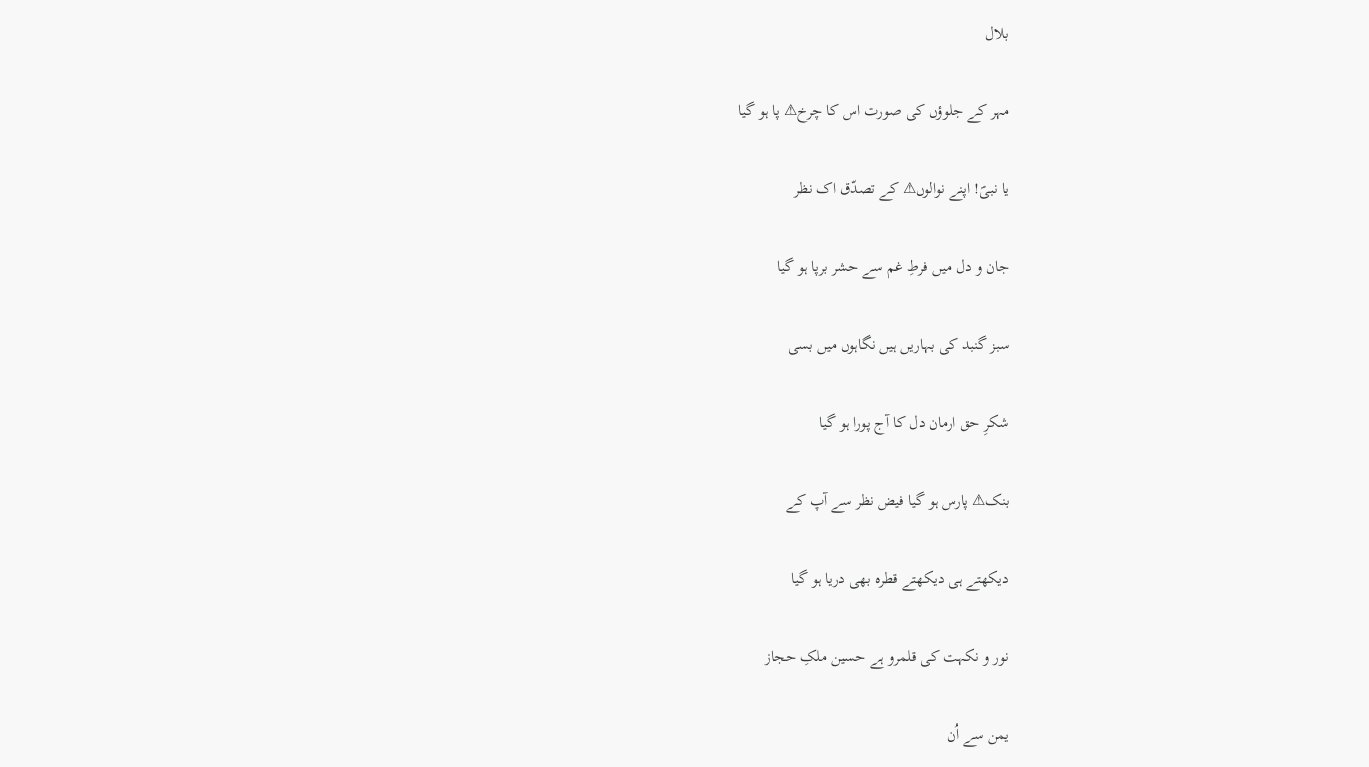بلال

مہر کے جلوؤں کی صورت اس کا چرخ⚠ پا ہو گیا

یا نبیؐ! اپنے نوالوں⚠ کے تصدّق اک نظر

جان و دل میں فرطِ غم سے حشر برپا ہو گیا

سبز گنبد کی بہاریں ہیں نگاہوں میں بسی

شکرِ حق ارمان دل کا آج پورا ہو گیا

بنک⚠ پارس ہو گیا فیض نظر سے آپ کے

دیکھتے ہی دیکھتے قطرہ بھی دریا ہو گیا

نور و نکہت کی قلمرو ہے حسین ملکِ حجاز

یمن سے اُن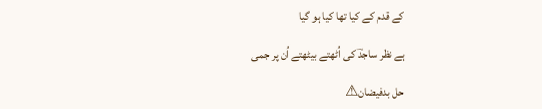کے قدم کے کیا تھا کیا ہو گیا

ہے نظر ساجدؔ کی اُٹھتے بیٹھتے اُن پر جمی

حل بدفیضان⚠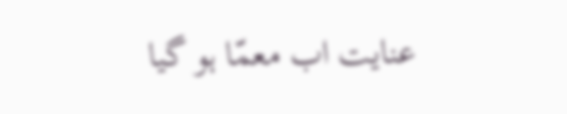عنایت اب معمّا ہو گیا